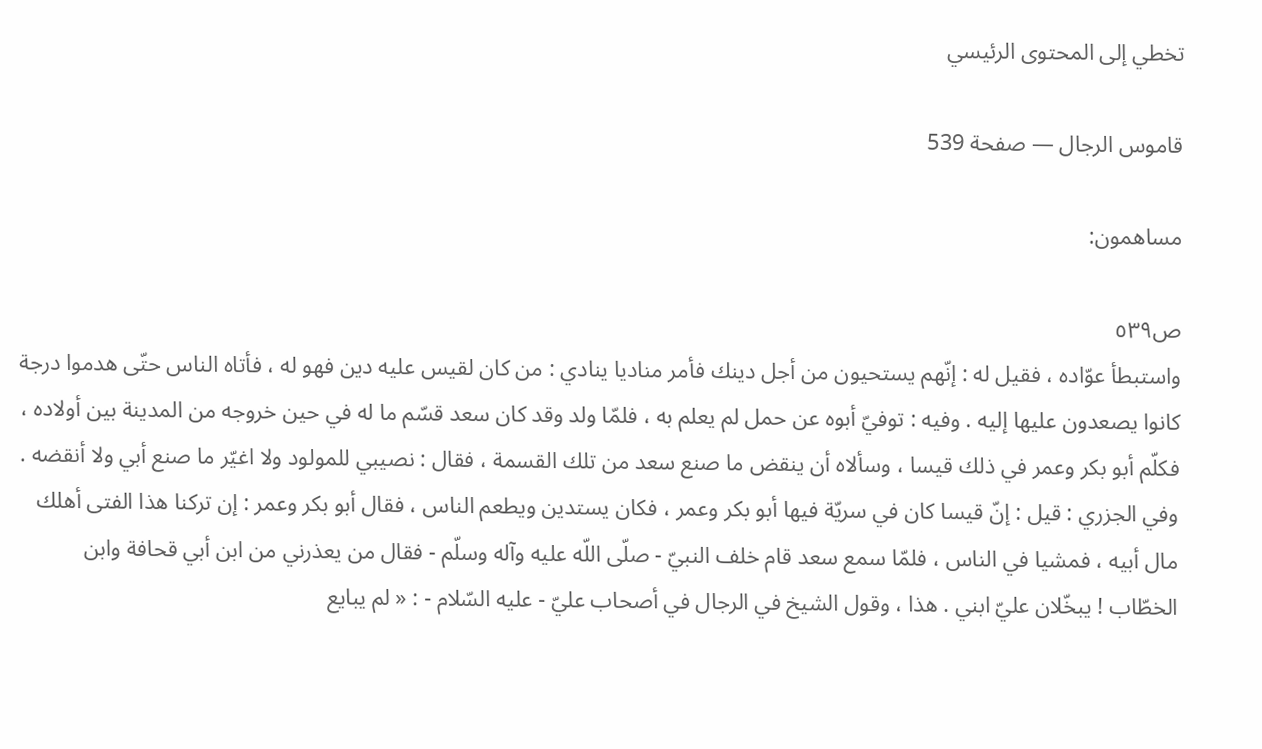تخطي إلى المحتوى الرئيسي

قاموس الرجال — صفحة 539

مساهمون:

ص٥٣٩
واستبطأ عوّاده ، فقيل له : إنّهم يستحيون من أجل دينك فأمر مناديا ينادي : من كان لقيس عليه دين فهو له ، فأتاه الناس حتّى هدموا درجة كانوا يصعدون عليها إليه . وفيه : توفيّ أبوه عن حمل لم يعلم به ، فلمّا ولد وقد كان سعد قسّم ما له في حين خروجه من المدينة بين أولاده ، فكلّم أبو بكر وعمر في ذلك قيسا ، وسألاه أن ينقض ما صنع سعد من تلك القسمة ، فقال : نصيبي للمولود ولا اغيّر ما صنع أبي ولا أنقضه . وفي الجزري : قيل : إنّ قيسا كان في سريّة فيها أبو بكر وعمر ، فكان يستدين ويطعم الناس ، فقال أبو بكر وعمر : إن تركنا هذا الفتى أهلك مال أبيه ، فمشيا في الناس ، فلمّا سمع سعد قام خلف النبيّ - صلّى اللّه عليه وآله وسلّم - فقال من يعذرني من ابن أبي قحافة وابن الخطّاب ! يبخّلان عليّ ابني . هذا ، وقول الشيخ في الرجال في أصحاب عليّ - عليه السّلام - : « لم يبايع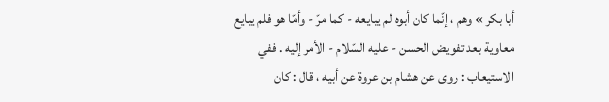أبا بكر » وهم ، إنّما كان أبوه لم يبايعه - كما مرّ - وأمّا هو فلم يبايع معاوية بعد تفويض الحسن - عليه السّلام - الأمر إليه . ففي الاستيعاب : روى عن هشام بن عروة عن أبيه ، قال : كان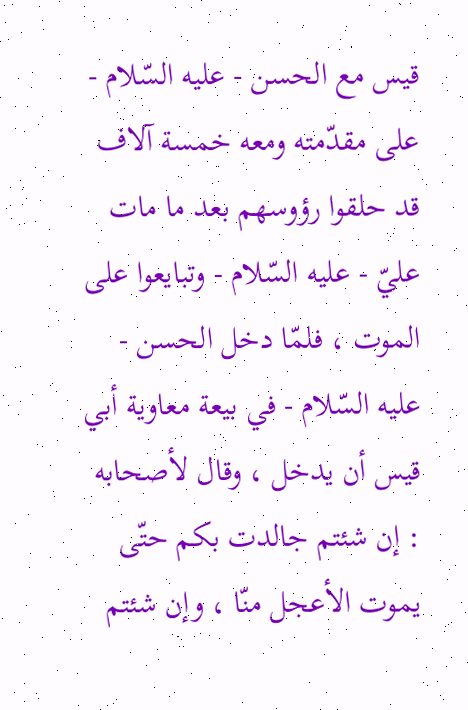قيس مع الحسن - عليه السّلام - على مقدّمته ومعه خمسة آلاف قد حلقوا رؤوسهم بعد ما مات عليّ - عليه السّلام - وتبايعوا على الموت ، فلمّا دخل الحسن - عليه السّلام - في بيعة معاوية أبي قيس أن يدخل ، وقال لأصحابه : إن شئتم جالدت بكم حتّى يموت الأعجل منّا ، وإن شئتم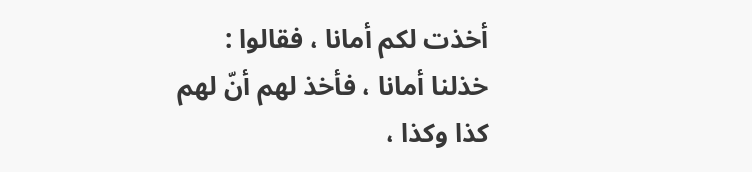أخذت لكم أمانا ، فقالوا : خذلنا أمانا ، فأخذ لهم أنّ لهم كذا وكذا ،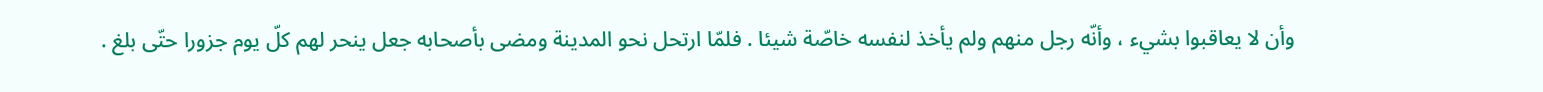وأن لا يعاقبوا بشيء ، وأنّه رجل منهم ولم يأخذ لنفسه خاصّة شيئا . فلمّا ارتحل نحو المدينة ومضى بأصحابه جعل ينحر لهم كلّ يوم جزورا حتّى بلغ .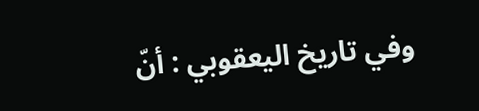وفي تاريخ اليعقوبي : أنّ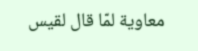معاوية لمّا قال لقيس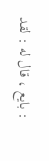: بايع ، قال له : لقد